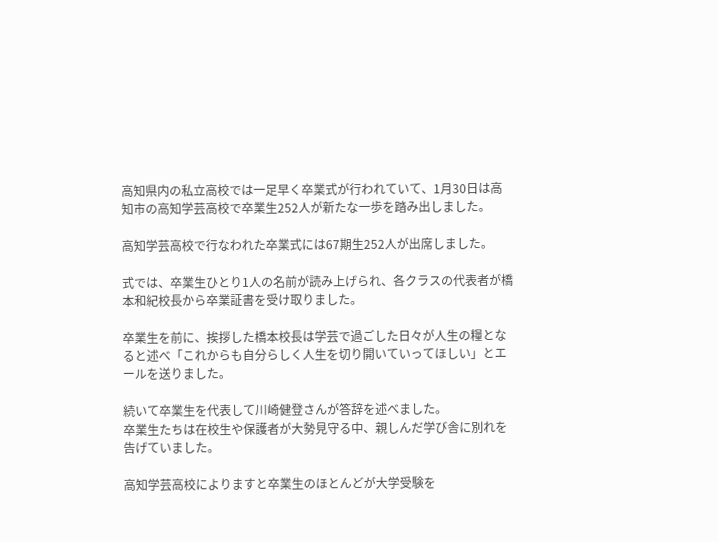高知県内の私立高校では一足早く卒業式が行われていて、1月30日は高知市の高知学芸高校で卒業生252人が新たな一歩を踏み出しました。

高知学芸高校で行なわれた卒業式には67期生252人が出席しました。

式では、卒業生ひとり1人の名前が読み上げられ、各クラスの代表者が橋本和紀校長から卒業証書を受け取りました。

卒業生を前に、挨拶した橋本校長は学芸で過ごした日々が人生の糧となると述べ「これからも自分らしく人生を切り開いていってほしい」とエールを送りました。

続いて卒業生を代表して川崎健登さんが答辞を述べました。
卒業生たちは在校生や保護者が大勢見守る中、親しんだ学び舎に別れを告げていました。

高知学芸高校によりますと卒業生のほとんどが大学受験を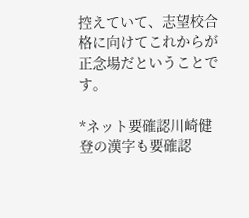控えていて、志望校合格に向けてこれからが正念場だということです。

*ネット要確認川崎健登の漢字も要確認